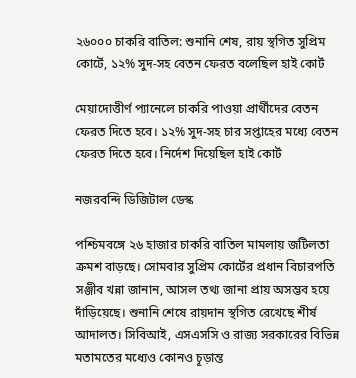২৬০০০ চাকরি বাতিল: শুনানি শেষ, রায় স্থগিত সুপ্রিম কোর্টে, ১২% সুদ-সহ বেতন ফেরত বলেছিল হাই কোর্ট

মেয়াদোত্তীর্ণ প্যানেলে চাকরি পাওয়া প্রার্থীদের বেতন ফেরত দিতে হবে। ১২% সুদ-সহ চার সপ্তাহের মধ্যে বেতন ফেরত দিতে হবে। নির্দেশ দিয়েছিল হাই কোর্ট

নজরবন্দি ডিজিটাল ডেস্ক

পশ্চিমবঙ্গে ২৬ হাজার চাকরি বাতিল মামলায় জটিলতা ক্রমশ বাড়ছে। সোমবার সুপ্রিম কোর্টের প্রধান বিচারপতি সঞ্জীব খন্না জানান, আসল তথ্য জানা প্রায় অসম্ভব হয়ে দাঁড়িয়েছে। শুনানি শেষে রায়দান স্থগিত রেখেছে শীর্ষ আদালত। সিবিআই, এসএসসি ও রাজ্য সরকারের বিভিন্ন মতামতের মধ্যেও কোনও চূড়ান্ত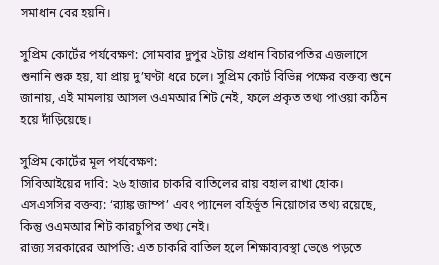সমাধান বের হয়নি।

সুপ্রিম কোর্টের পর্যবেক্ষণ: সোমবার দুপুর ২টায় প্রধান বিচারপতির এজলাসে শুনানি শুরু হয়, যা প্রায় দু’ঘণ্টা ধরে চলে। সুপ্রিম কোর্ট বিভিন্ন পক্ষের বক্তব্য শুনে জানায়, এই মামলায় আসল ওএমআর শিট নেই, ফলে প্রকৃত তথ্য পাওয়া কঠিন হয়ে দাঁড়িয়েছে।

সুপ্রিম কোর্টের মূল পর্যবেক্ষণ:
সিবিআইয়ের দাবি: ২৬ হাজার চাকরি বাতিলের রায় বহাল রাখা হোক।
এসএসসির বক্তব্য: ‘র‌্যাঙ্ক জাম্প’ এবং প্যানেল বহির্ভূত নিয়োগের তথ্য রয়েছে, কিন্তু ওএমআর শিট কারচুপির তথ্য নেই।
রাজ্য সরকারের আপত্তি: এত চাকরি বাতিল হলে শিক্ষাব্যবস্থা ভেঙে পড়তে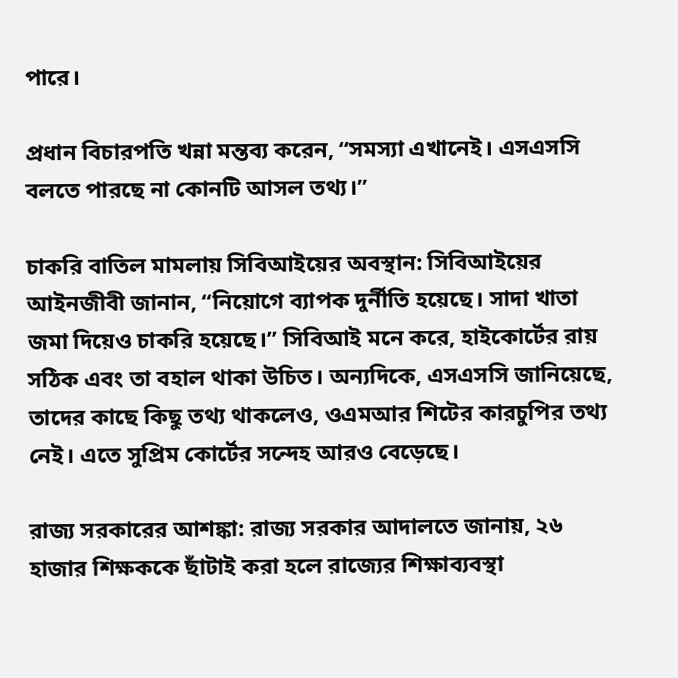পারে।

প্রধান বিচারপতি খন্না মন্তব্য করেন, “সমস্যা এখানেই। এসএসসি বলতে পারছে না কোনটি আসল তথ্য।”

চাকরি বাতিল মামলায় সিবিআইয়ের অবস্থান: সিবিআইয়ের আইনজীবী জানান, “নিয়োগে ব্যাপক দুর্নীতি হয়েছে। সাদা খাতা জমা দিয়েও চাকরি হয়েছে।” সিবিআই মনে করে, হাইকোর্টের রায় সঠিক এবং তা বহাল থাকা উচিত। অন্যদিকে, এসএসসি জানিয়েছে, তাদের কাছে কিছু তথ্য থাকলেও, ওএমআর শিটের কারচুপির তথ্য নেই। এতে সুপ্রিম কোর্টের সন্দেহ আরও বেড়েছে।

রাজ্য সরকারের আশঙ্কা: রাজ্য সরকার আদালতে জানায়, ২৬ হাজার শিক্ষককে ছাঁটাই করা হলে রাজ্যের শিক্ষাব্যবস্থা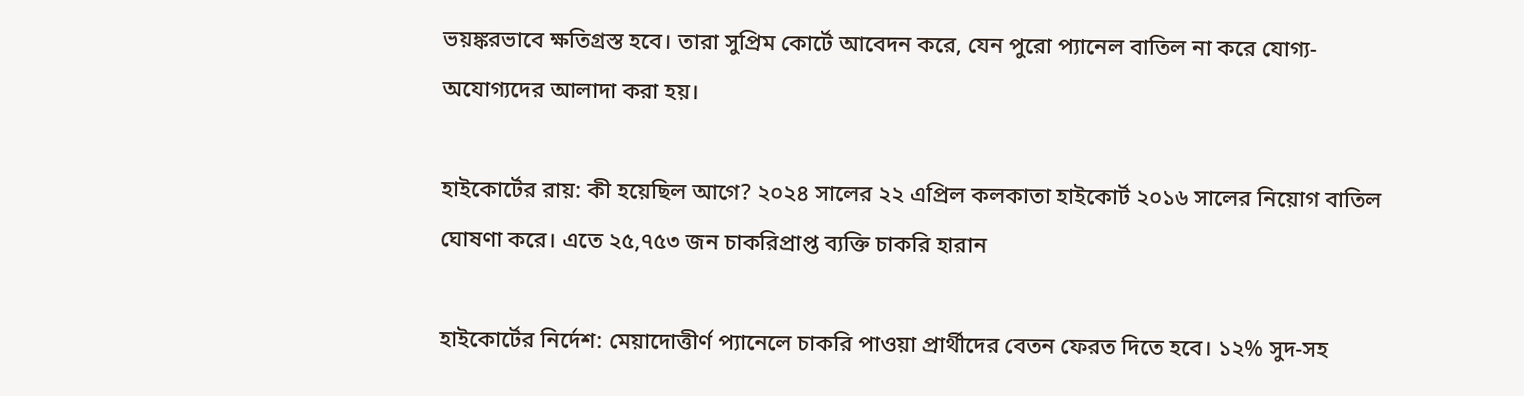ভয়ঙ্করভাবে ক্ষতিগ্রস্ত হবে। তারা সুপ্রিম কোর্টে আবেদন করে, যেন পুরো প্যানেল বাতিল না করে যোগ্য-অযোগ্যদের আলাদা করা হয়।

হাইকোর্টের রায়: কী হয়েছিল আগে? ২০২৪ সালের ২২ এপ্রিল কলকাতা হাইকোর্ট ২০১৬ সালের নিয়োগ বাতিল ঘোষণা করে। এতে ২৫,৭৫৩ জন চাকরিপ্রাপ্ত ব্যক্তি চাকরি হারান

হাইকোর্টের নির্দেশ: মেয়াদোত্তীর্ণ প্যানেলে চাকরি পাওয়া প্রার্থীদের বেতন ফেরত দিতে হবে। ১২% সুদ-সহ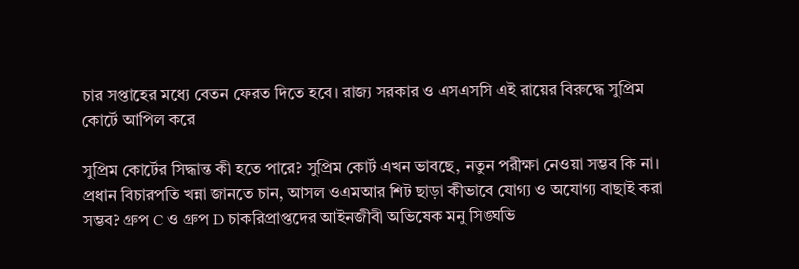চার সপ্তাহের মধ্যে বেতন ফেরত দিতে হবে। রাজ্য সরকার ও এসএসসি এই রায়ের বিরুদ্ধে সুপ্রিম কোর্টে আপিল করে

সুপ্রিম কোর্টের সিদ্ধান্ত কী হতে পারে? সুপ্রিম কোর্ট এখন ভাবছে, নতুন পরীক্ষা নেওয়া সম্ভব কি না। প্রধান বিচারপতি খন্না জানতে চান, আসল ওএমআর শিট ছাড়া কীভাবে যোগ্য ও অযোগ্য বাছাই করা সম্ভব? গ্রুপ C ও গ্রুপ D চাকরিপ্রাপ্তদের আইনজীবী অভিষেক মনু সিঙ্ঘভি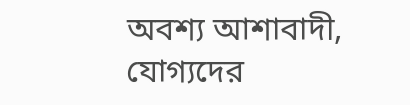অবশ্য আশাবাদী, যোগ্যদের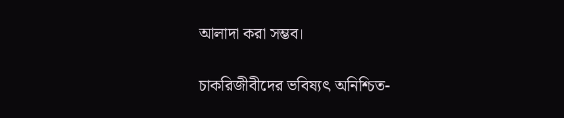আলাদা করা সম্ভব।

চাকরিজীবীদের ভবিষ্যৎ অনিশ্চিত-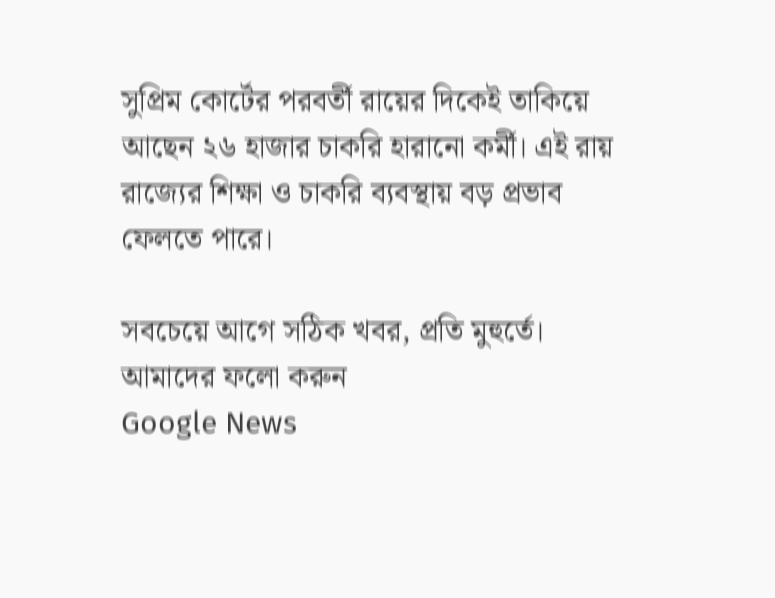সুপ্রিম কোর্টের পরবর্তী রায়ের দিকেই তাকিয়ে আছেন ২৬ হাজার চাকরি হারানো কর্মী। এই রায় রাজ্যের শিক্ষা ও চাকরি ব্যবস্থায় বড় প্রভাব ফেলতে পারে।

সবচেয়ে আগে সঠিক খবর, প্রতি মুহুর্তে। আমাদের ফলো করুন
Google News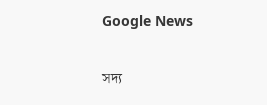Google News

সদ্য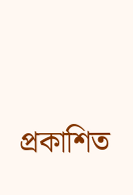প্রকাশিত